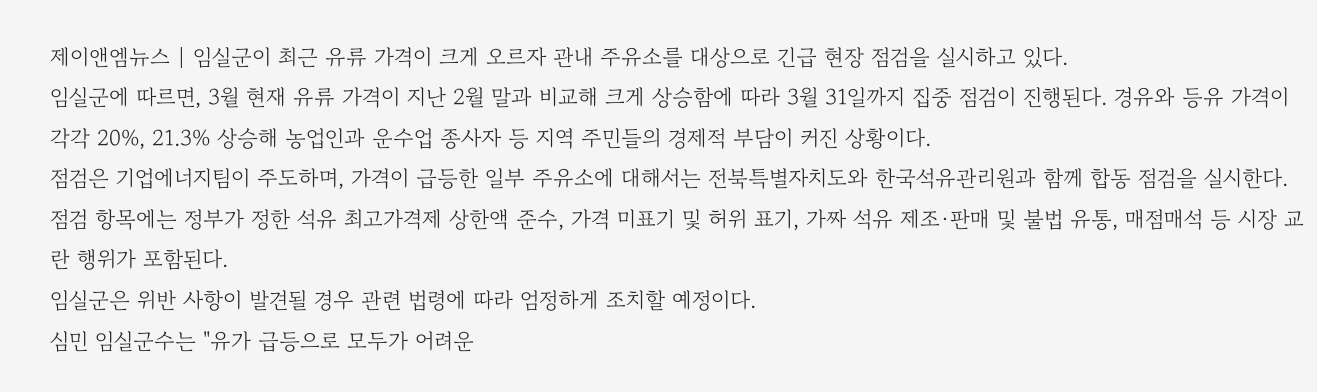제이앤엠뉴스 | 임실군이 최근 유류 가격이 크게 오르자 관내 주유소를 대상으로 긴급 현장 점검을 실시하고 있다.
임실군에 따르면, 3월 현재 유류 가격이 지난 2월 말과 비교해 크게 상승함에 따라 3월 31일까지 집중 점검이 진행된다. 경유와 등유 가격이 각각 20%, 21.3% 상승해 농업인과 운수업 종사자 등 지역 주민들의 경제적 부담이 커진 상황이다.
점검은 기업에너지팀이 주도하며, 가격이 급등한 일부 주유소에 대해서는 전북특별자치도와 한국석유관리원과 함께 합동 점검을 실시한다. 점검 항목에는 정부가 정한 석유 최고가격제 상한액 준수, 가격 미표기 및 허위 표기, 가짜 석유 제조·판매 및 불법 유통, 매점매석 등 시장 교란 행위가 포함된다.
임실군은 위반 사항이 발견될 경우 관련 법령에 따라 엄정하게 조치할 예정이다.
심민 임실군수는 "유가 급등으로 모두가 어려운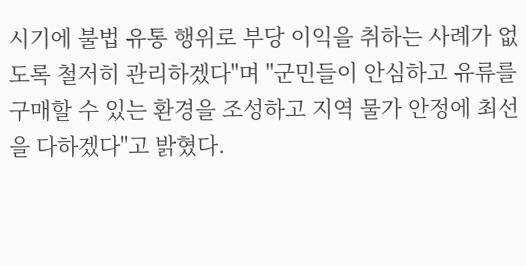시기에 불법 유통 행위로 부당 이익을 취하는 사례가 없도록 철저히 관리하겠다"며 "군민들이 안심하고 유류를 구매할 수 있는 환경을 조성하고 지역 물가 안정에 최선을 다하겠다"고 밝혔다.